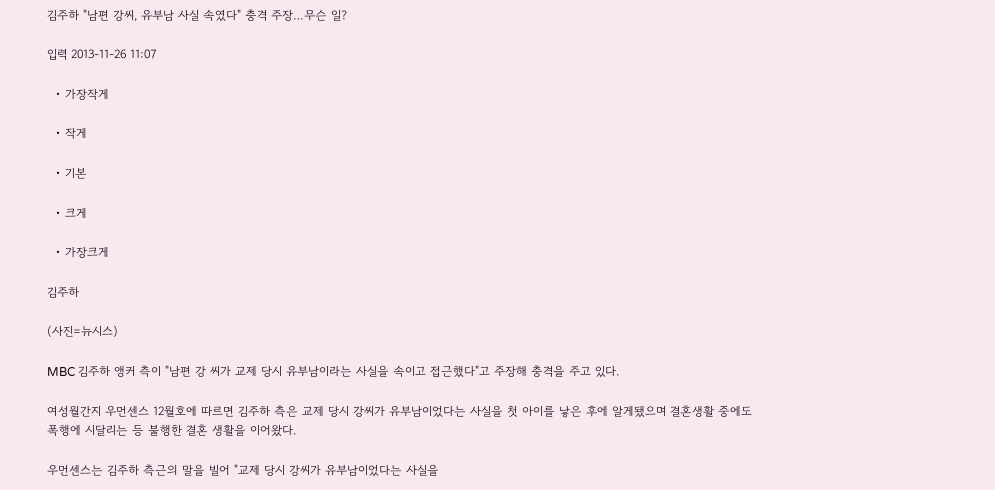김주하 "남편 강씨, 유부남 사실 속였다" 충격 주장…무슨 일?

입력 2013-11-26 11:07

  • 가장작게

  • 작게

  • 기본

  • 크게

  • 가장크게

김주하

(사진=뉴시스)

MBC 김주하 앵커 측이 "남편 강 씨가 교제 당시 유부남이라는 사실을 속이고 접근했다"고 주장해 충격을 주고 있다.

여성월간지 우먼센스 12월호에 따르면 김주하 측은 교제 당시 강씨가 유부남이었다는 사실을 첫 아이를 낳은 후에 알게됐으며 결혼생활 중에도 폭행에 시달리는 등 불행한 결혼 생활을 이어왔다.

우먼센스는 김주하 측근의 말을 빌어 "교제 당시 강씨가 유부남이었다는 사실을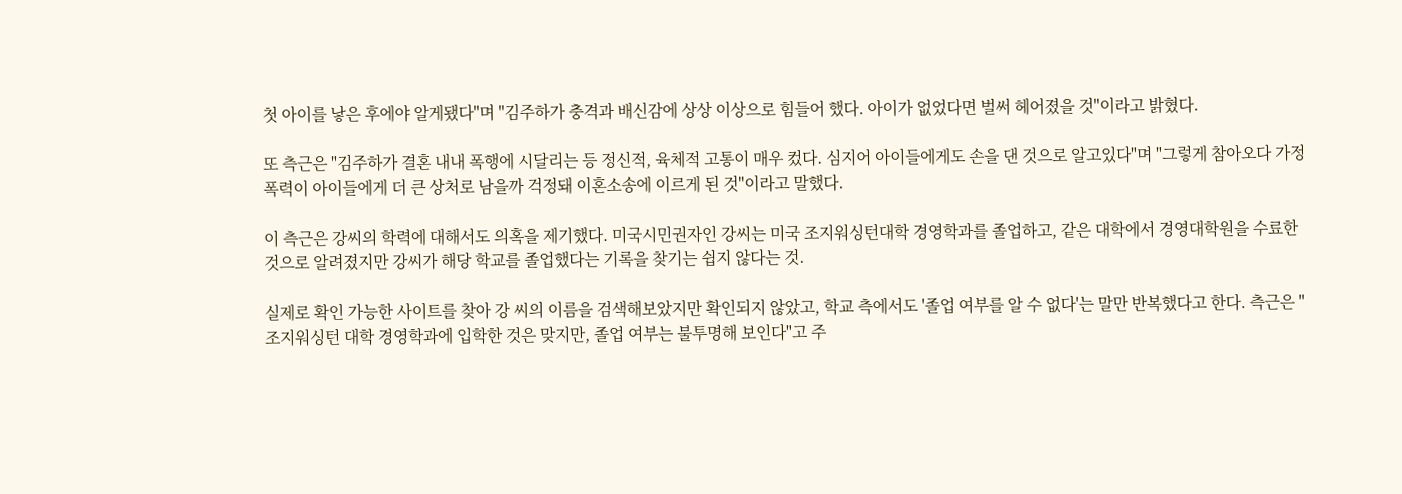첫 아이를 낳은 후에야 알게됐다"며 "김주하가 충격과 배신감에 상상 이상으로 힘들어 했다. 아이가 없었다면 벌써 헤어졌을 것"이라고 밝혔다.

또 측근은 "김주하가 결혼 내내 폭행에 시달리는 등 정신적, 육체적 고통이 매우 컸다. 심지어 아이들에게도 손을 댄 것으로 알고있다"며 "그렇게 참아오다 가정폭력이 아이들에게 더 큰 상처로 남을까 걱정돼 이혼소송에 이르게 된 것"이라고 말했다.

이 측근은 강씨의 학력에 대해서도 의혹을 제기했다. 미국시민권자인 강씨는 미국 조지워싱턴대학 경영학과를 졸업하고, 같은 대학에서 경영대학원을 수료한 것으로 알려졌지만 강씨가 해당 학교를 졸업했다는 기록을 찾기는 쉽지 않다는 것.

실제로 확인 가능한 사이트를 찾아 강 씨의 이름을 검색해보았지만 확인되지 않았고, 학교 측에서도 '졸업 여부를 알 수 없다'는 말만 반복했다고 한다. 측근은 "조지워싱턴 대학 경영학과에 입학한 것은 맞지만, 졸업 여부는 불투명해 보인다"고 주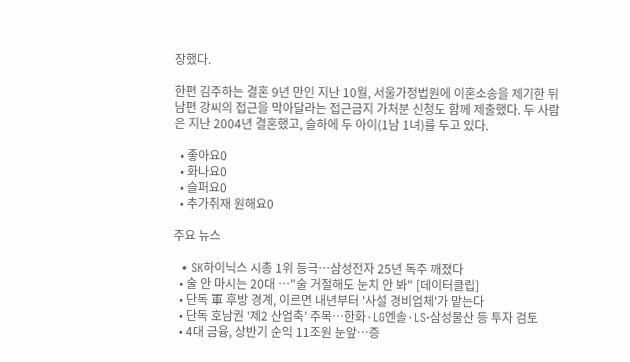장했다.

한편 김주하는 결혼 9년 만인 지난 10월, 서울가정법원에 이혼소송을 제기한 뒤 남편 강씨의 접근을 막아달라는 접근금지 가처분 신청도 함께 제출했다. 두 사람은 지난 2004년 결혼했고, 슬하에 두 아이(1남 1녀)를 두고 있다.

  • 좋아요0
  • 화나요0
  • 슬퍼요0
  • 추가취재 원해요0

주요 뉴스

  • SK하이닉스 시총 1위 등극…삼성전자 25년 독주 깨졌다
  • 술 안 마시는 20대 …"술 거절해도 눈치 안 봐" [데이터클립]
  • 단독 軍 후방 경계, 이르면 내년부터 '사설 경비업체'가 맡는다
  • 단독 호남권 ‘제2 산업축’ 주목…한화·LG엔솔·LS·삼성물산 등 투자 검토
  • 4대 금융, 상반기 순익 11조원 눈앞⋯증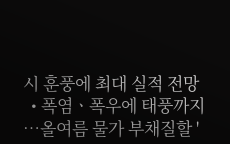시 훈풍에 최대 실적 전망
  • 폭염ㆍ폭우에 태풍까지⋯올여름 물가 부채질할 '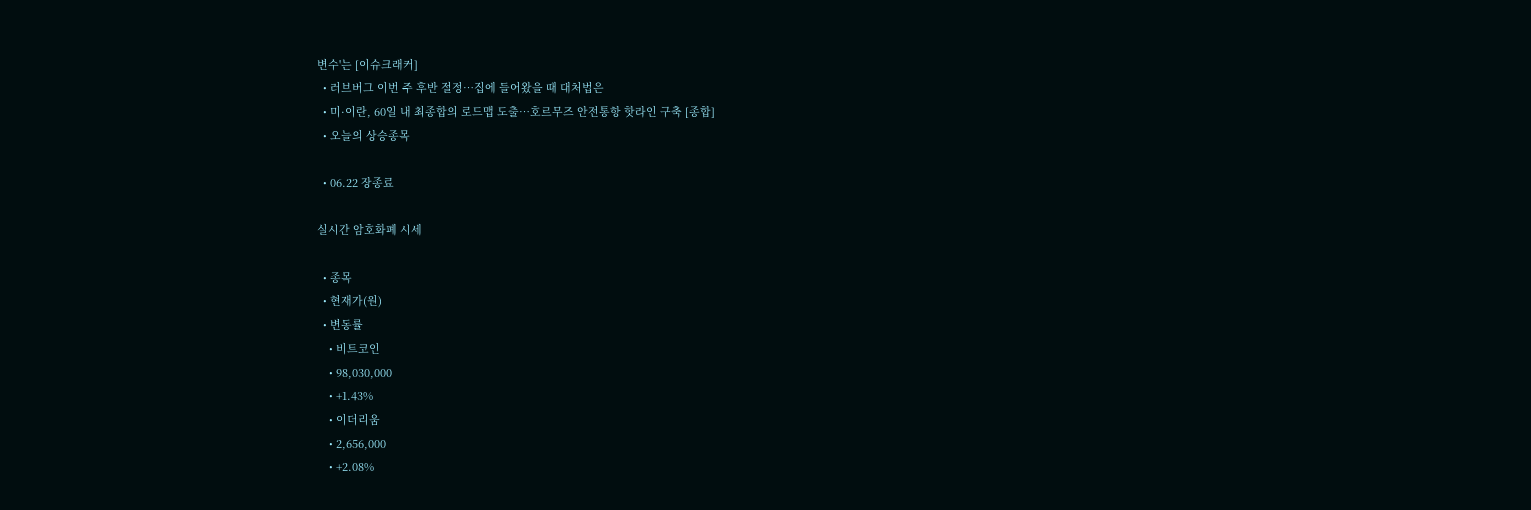변수'는 [이슈크래커]
  • 러브버그 이번 주 후반 절정⋯집에 들어왔을 때 대처법은
  • 미·이란, 60일 내 최종합의 로드맵 도출…호르무즈 안전통항 핫라인 구축 [종합]
  • 오늘의 상승종목

  • 06.22 장종료

실시간 암호화폐 시세

  • 종목
  • 현재가(원)
  • 변동률
    • 비트코인
    • 98,030,000
    • +1.43%
    • 이더리움
    • 2,656,000
    • +2.08%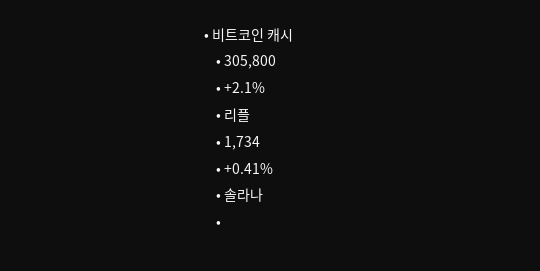• 비트코인 캐시
    • 305,800
    • +2.1%
    • 리플
    • 1,734
    • +0.41%
    • 솔라나
    •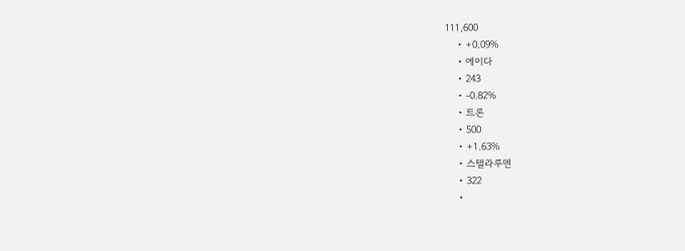111,600
    • +0.09%
    • 에이다
    • 243
    • -0.82%
    • 트론
    • 500
    • +1.63%
    • 스텔라루멘
    • 322
    •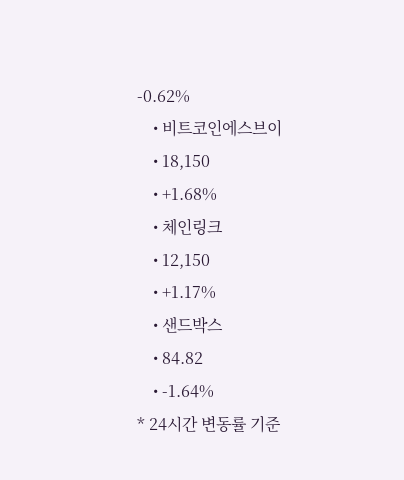-0.62%
    • 비트코인에스브이
    • 18,150
    • +1.68%
    • 체인링크
    • 12,150
    • +1.17%
    • 샌드박스
    • 84.82
    • -1.64%
* 24시간 변동률 기준